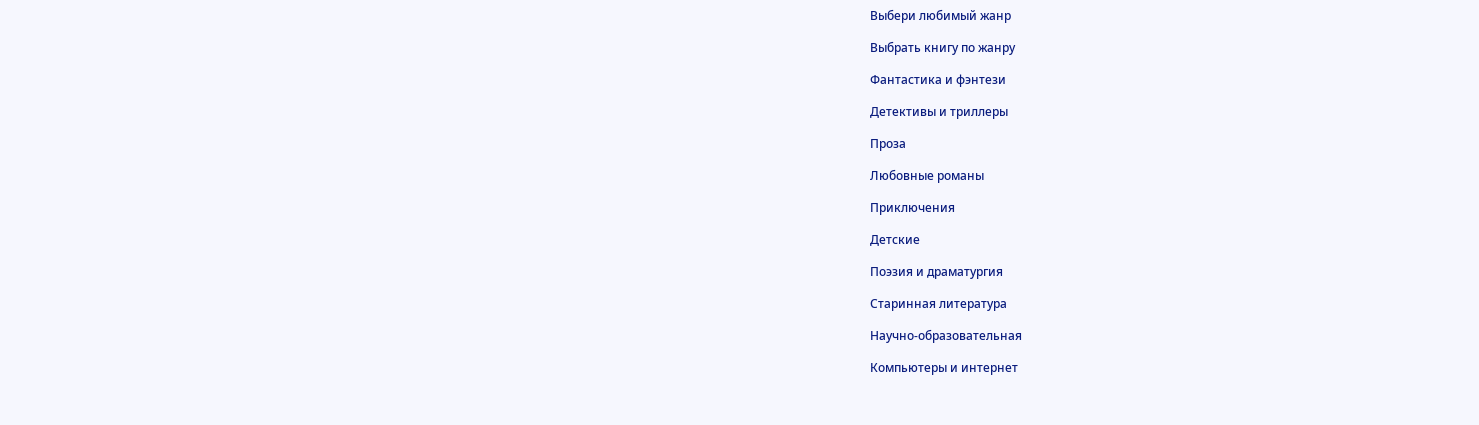Выбери любимый жанр

Выбрать книгу по жанру

Фантастика и фэнтези

Детективы и триллеры

Проза

Любовные романы

Приключения

Детские

Поэзия и драматургия

Старинная литература

Научно-образовательная

Компьютеры и интернет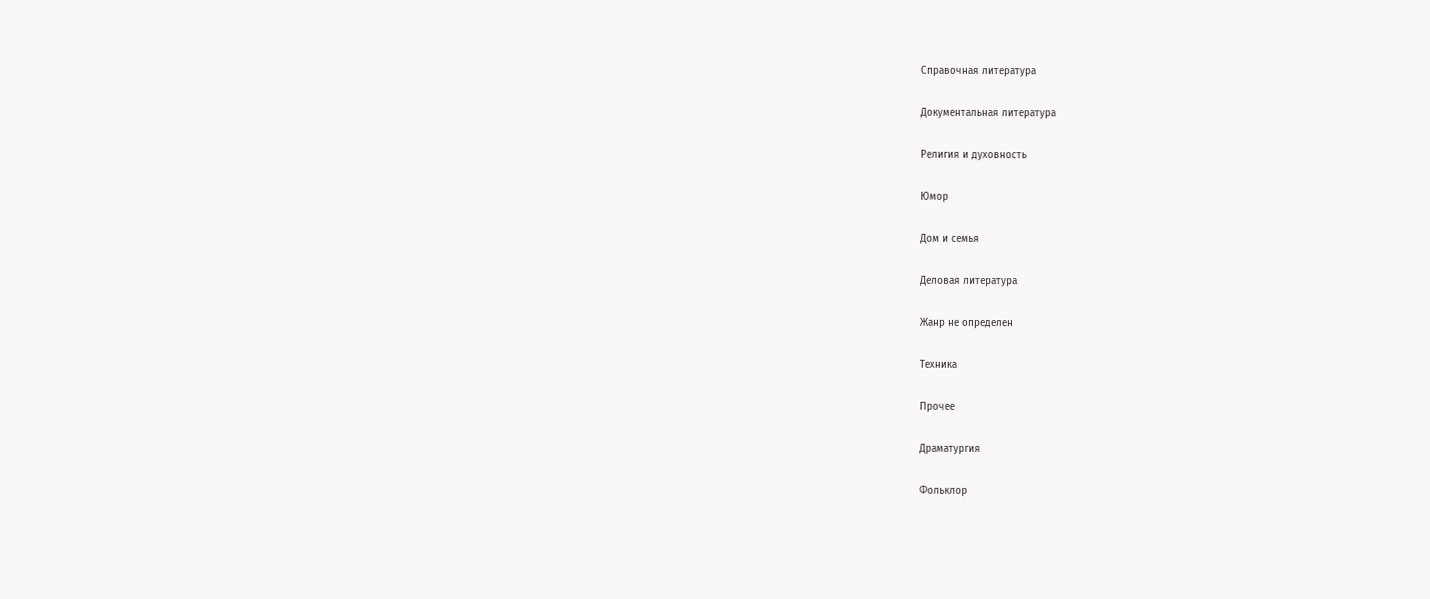Справочная литература

Документальная литература

Религия и духовность

Юмор

Дом и семья

Деловая литература

Жанр не определен

Техника

Прочее

Драматургия

Фольклор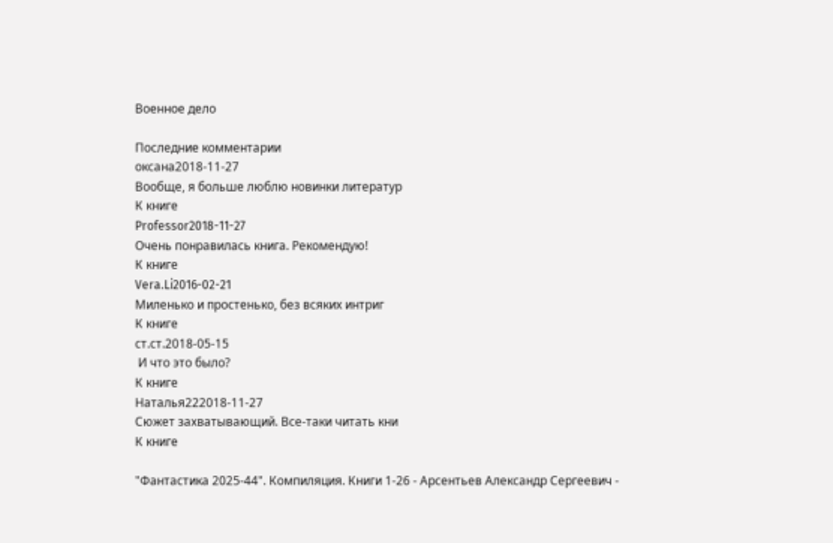Военное дело

Последние комментарии
оксана2018-11-27
Вообще, я больше люблю новинки литератур
К книге
Professor2018-11-27
Очень понравилась книга. Рекомендую!
К книге
Vera.Li2016-02-21
Миленько и простенько, без всяких интриг
К книге
ст.ст.2018-05-15
 И что это было?
К книге
Наталья222018-11-27
Сюжет захватывающий. Все-таки читать кни
К книге

"Фантастика 2025-44". Компиляция. Книги 1-26 - Арсентьев Александр Сергеевич -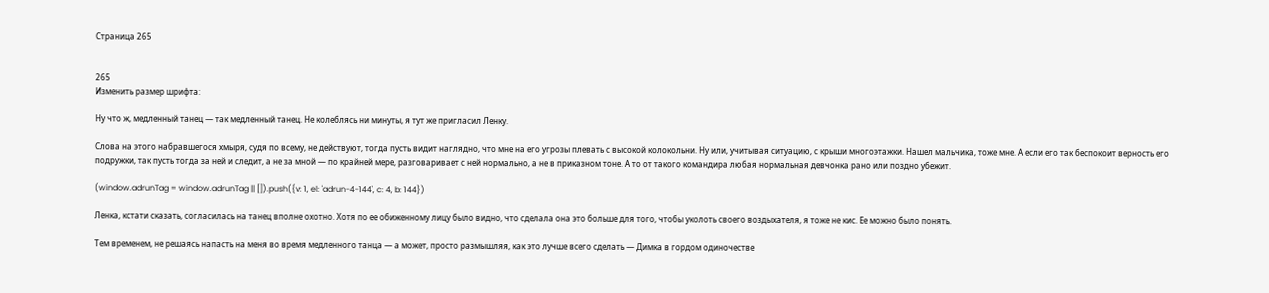Страница 265


265
Изменить размер шрифта:

Ну что ж, медленный танец — так медленный танец. Не колеблясь ни минуты, я тут же пригласил Ленку.

Слова на этого набравшегося хмыря, судя по всему, не действуют, тогда пусть видит наглядно, что мне на его угрозы плевать с высокой колокольни. Ну или, учитывая ситуацию, с крыши многоэтажки. Нашел мальчика, тоже мне. А если его так беспокоит верность его подружки, так пусть тогда за ней и следит, а не за мной — по крайней мере, разговаривает с ней нормально, а не в приказном тоне. А то от такого командира любая нормальная девчонка рано или поздно убежит.

(window.adrunTag = window.adrunTag || []).push({v: 1, el: 'adrun-4-144', c: 4, b: 144})

Ленка, кстати сказать, согласилась на танец вполне охотно. Хотя по ее обиженному лицу было видно, что сделала она это больше для того, чтобы уколоть своего воздыхателя, я тоже не кис. Ее можно было понять.

Тем временем, не решаясь напасть на меня во время медленного танца — а может, просто размышляя, как это лучше всего сделать — Димка в гордом одиночестве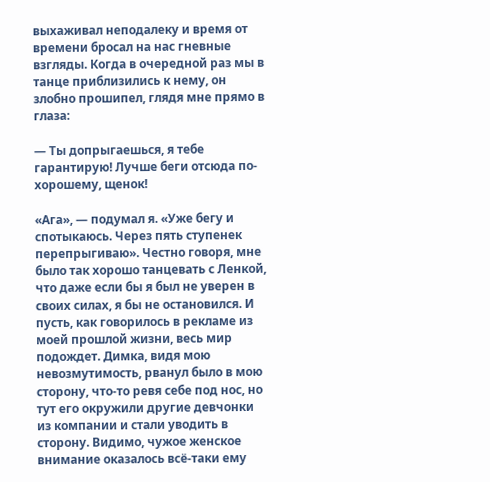выхаживал неподалеку и время от времени бросал на нас гневные взгляды. Когда в очередной раз мы в танце приблизились к нему, он злобно прошипел, глядя мне прямо в глаза:

— Ты допрыгаешься, я тебе гарантирую! Лучше беги отсюда по-хорошему, щенок!

«Ага», — подумал я. «Уже бегу и спотыкаюсь. Через пять ступенек перепрыгиваю». Честно говоря, мне было так хорошо танцевать с Ленкой, что даже если бы я был не уверен в своих силах, я бы не остановился. И пусть, как говорилось в рекламе из моей прошлой жизни, весь мир подождет. Димка, видя мою невозмутимость, рванул было в мою сторону, что-то ревя себе под нос, но тут его окружили другие девчонки из компании и стали уводить в сторону. Видимо, чужое женское внимание оказалось всё-таки ему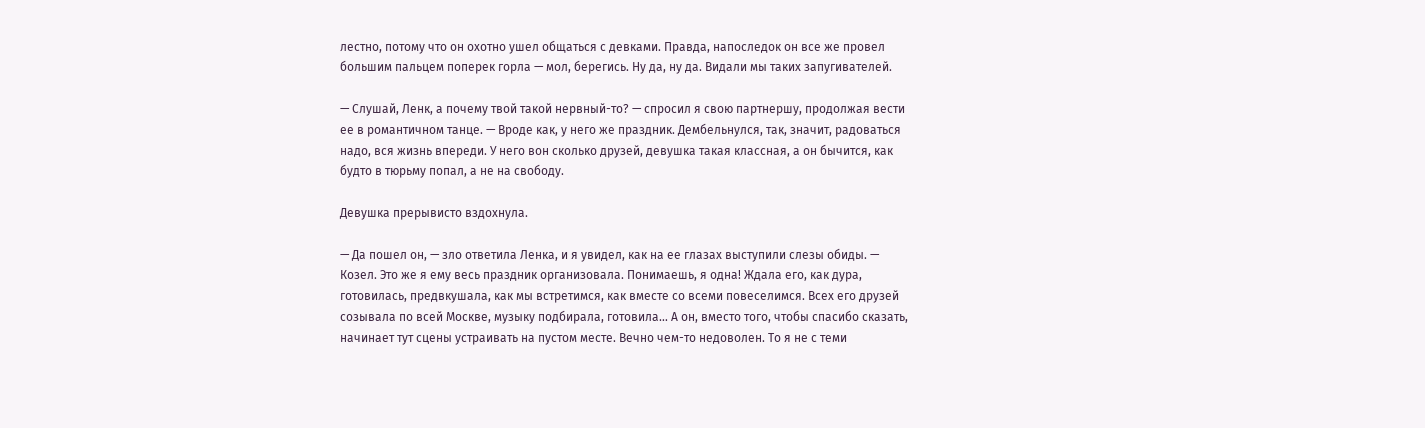лестно, потому что он охотно ушел общаться с девками. Правда, напоследок он все же провел большим пальцем поперек горла — мол, берегись. Ну да, ну да. Видали мы таких запугивателей.

— Слушай, Ленк, а почему твой такой нервный-то? — спросил я свою партнершу, продолжая вести ее в романтичном танце. — Вроде как, у него же праздник. Дембельнулся, так, значит, радоваться надо, вся жизнь впереди. У него вон сколько друзей, девушка такая классная, а он бычится, как будто в тюрьму попал, а не на свободу.

Девушка прерывисто вздохнула.

— Да пошел он, — зло ответила Ленка, и я увидел, как на ее глазах выступили слезы обиды. — Козел. Это же я ему весь праздник организовала. Понимаешь, я одна! Ждала его, как дура, готовилась, предвкушала, как мы встретимся, как вместе со всеми повеселимся. Всех его друзей созывала по всей Москве, музыку подбирала, готовила… А он, вместо того, чтобы спасибо сказать, начинает тут сцены устраивать на пустом месте. Вечно чем-то недоволен. То я не с теми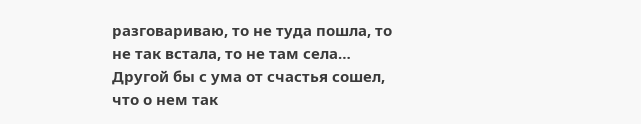разговариваю, то не туда пошла, то не так встала, то не там села… Другой бы с ума от счастья сошел, что о нем так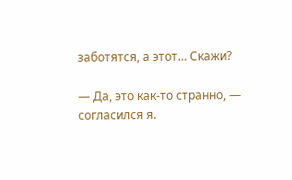заботятся, а этот… Скажи?

— Да, это как-то странно, — согласился я.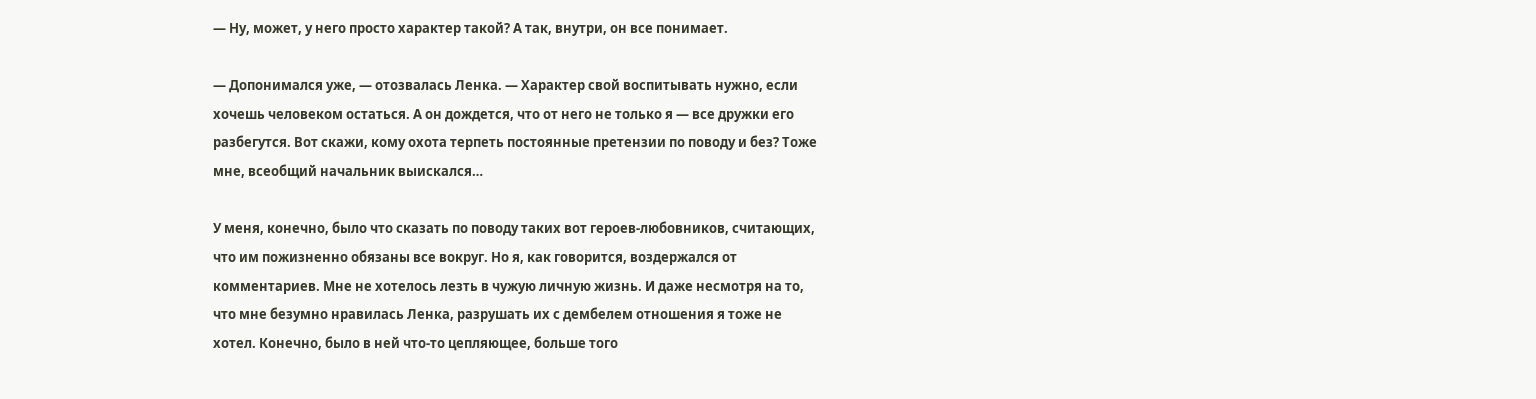— Ну, может, у него просто характер такой? А так, внутри, он все понимает.

— Допонимался уже, — отозвалась Ленка. — Характер свой воспитывать нужно, если хочешь человеком остаться. А он дождется, что от него не только я — все дружки его разбегутся. Вот скажи, кому охота терпеть постоянные претензии по поводу и без? Тоже мне, всеобщий начальник выискался…

У меня, конечно, было что сказать по поводу таких вот героев-любовников, считающих, что им пожизненно обязаны все вокруг. Но я, как говорится, воздержался от комментариев. Мне не хотелось лезть в чужую личную жизнь. И даже несмотря на то, что мне безумно нравилась Ленка, разрушать их с дембелем отношения я тоже не хотел. Конечно, было в ней что-то цепляющее, больше того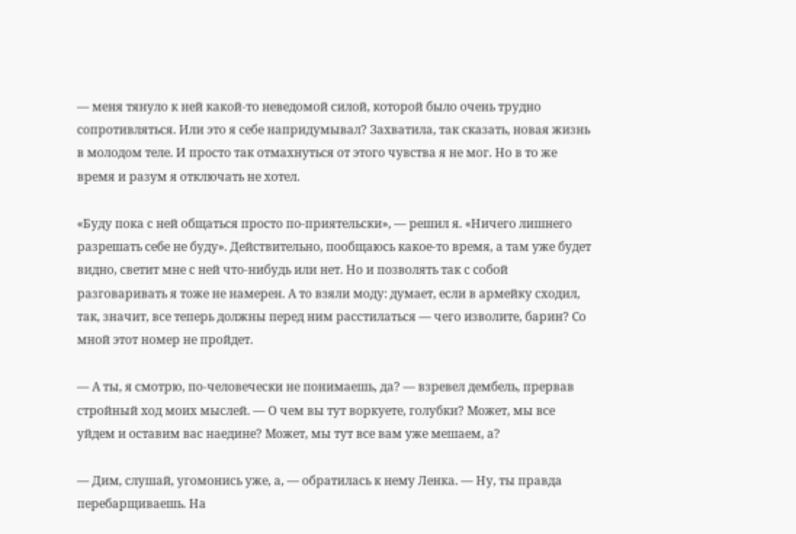— меня тянуло к ней какой-то неведомой силой, которой было очень трудно сопротивляться. Или это я себе напридумывал? Захватила, так сказать, новая жизнь в молодом теле. И просто так отмахнуться от этого чувства я не мог. Но в то же время и разум я отключать не хотел.

«Буду пока с ней общаться просто по-приятельски», — решил я. «Ничего лишнего разрешать себе не буду». Действительно, пообщаюсь какое-то время, а там уже будет видно, светит мне с ней что-нибудь или нет. Но и позволять так с собой разговаривать я тоже не намерен. А то взяли моду: думает, если в армейку сходил, так, значит, все теперь должны перед ним расстилаться — чего изволите, барин? Со мной этот номер не пройдет.

— А ты, я смотрю, по-человечески не понимаешь, да? — взревел дембель, прервав стройный ход моих мыслей. — О чем вы тут воркуете, голубки? Может, мы все уйдем и оставим вас наедине? Может, мы тут все вам уже мешаем, а?

— Дим, слушай, угомонись уже, а, — обратилась к нему Ленка. — Ну, ты правда перебарщиваешь. На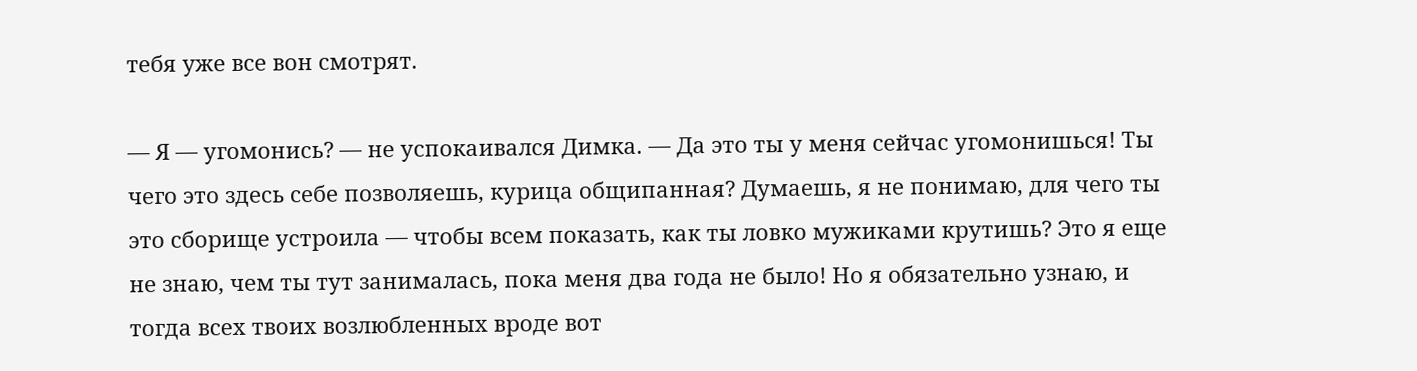тебя уже все вон смотрят.

— Я — угомонись? — не успокаивался Димка. — Да это ты у меня сейчас угомонишься! Ты чего это здесь себе позволяешь, курица общипанная? Думаешь, я не понимаю, для чего ты это сборище устроила — чтобы всем показать, как ты ловко мужиками крутишь? Это я еще не знаю, чем ты тут занималась, пока меня два года не было! Но я обязательно узнаю, и тогда всех твоих возлюбленных вроде вот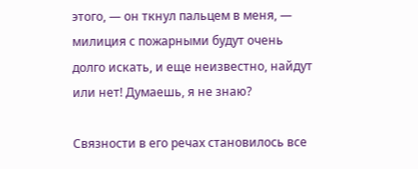этого, — он ткнул пальцем в меня, — милиция с пожарными будут очень долго искать, и еще неизвестно, найдут или нет! Думаешь, я не знаю?

Связности в его речах становилось все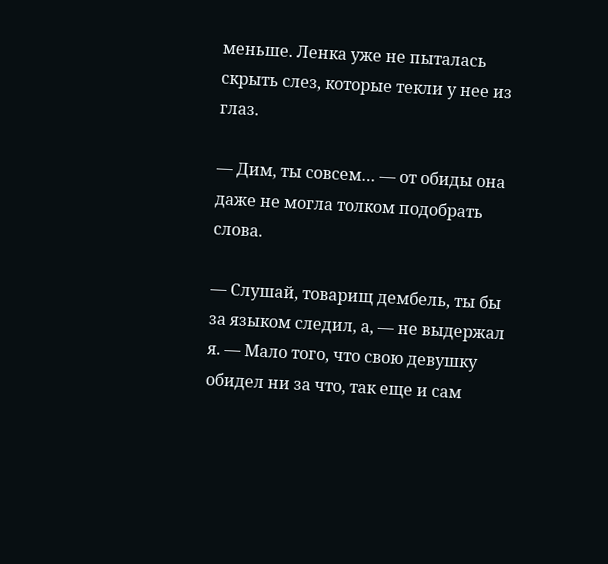меньше. Ленка уже не пыталась скрыть слез, которые текли у нее из глаз.

— Дим, ты совсем… — от обиды она даже не могла толком подобрать слова.

— Слушай, товарищ дембель, ты бы за языком следил, а, — не выдержал я. — Мало того, что свою девушку обидел ни за что, так еще и сам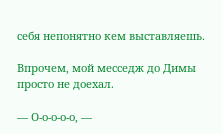себя непонятно кем выставляешь.

Впрочем, мой месседж до Димы просто не доехал.

— О-о-о-о-о, —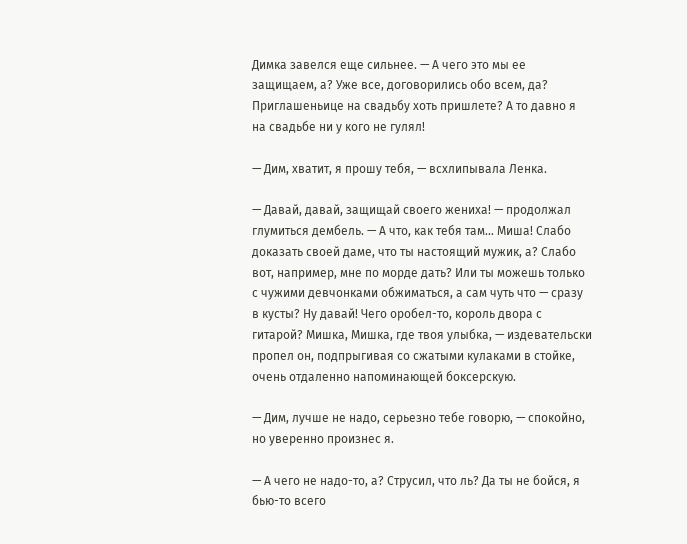Димка завелся еще сильнее. — А чего это мы ее защищаем, а? Уже все, договорились обо всем, да? Приглашеньице на свадьбу хоть пришлете? А то давно я на свадьбе ни у кого не гулял!

— Дим, хватит, я прошу тебя, — всхлипывала Ленка.

— Давай, давай, защищай своего жениха! — продолжал глумиться дембель. — А что, как тебя там… Миша! Слабо доказать своей даме, что ты настоящий мужик, а? Слабо вот, например, мне по морде дать? Или ты можешь только с чужими девчонками обжиматься, а сам чуть что — сразу в кусты? Ну давай! Чего оробел-то, король двора с гитарой? Мишка, Мишка, где твоя улыбка, — издевательски пропел он, подпрыгивая со сжатыми кулаками в стойке, очень отдаленно напоминающей боксерскую.

— Дим, лучше не надо, серьезно тебе говорю, — спокойно, но уверенно произнес я.

— А чего не надо-то, а? Струсил, что ль? Да ты не бойся, я бью-то всего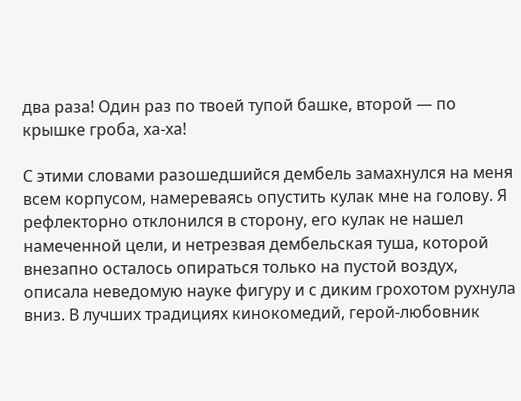два раза! Один раз по твоей тупой башке, второй — по крышке гроба, ха-ха!

С этими словами разошедшийся дембель замахнулся на меня всем корпусом, намереваясь опустить кулак мне на голову. Я рефлекторно отклонился в сторону, его кулак не нашел намеченной цели, и нетрезвая дембельская туша, которой внезапно осталось опираться только на пустой воздух, описала неведомую науке фигуру и с диким грохотом рухнула вниз. В лучших традициях кинокомедий, герой-любовник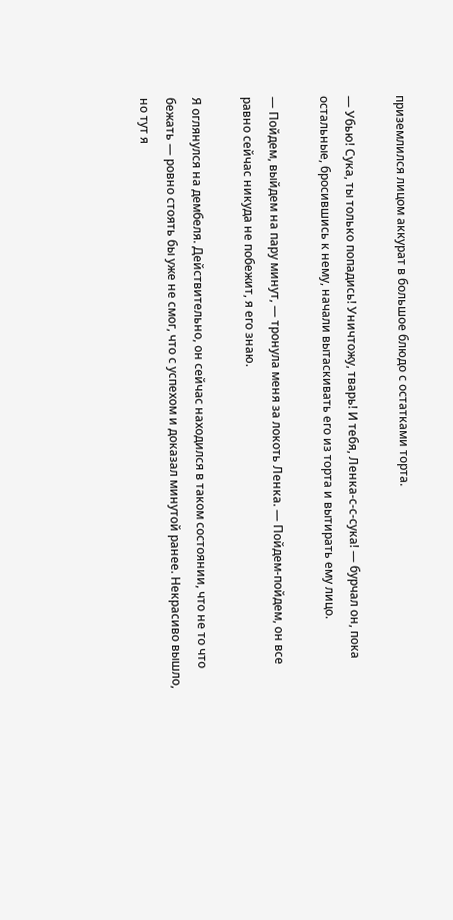приземлился лицом аккурат в большое блюдо с остатками торта.

— Убью! Сука, ты только попадись! Уничтожу, тварь! И тебя, Ленка-с-с-сука! — бурчал он, пока остальные, бросившись к нему, начали вытаскивать его из торта и вытирать ему лицо.

— Пойдем, выйдем на пару минут, — тронула меня за локоть Ленка. — Пойдем-пойдем, он все равно сейчас никуда не побежит, я его знаю.

Я оглянулся на дембеля. Действительно, он сейчас находился в таком состоянии, что не то что бежать — ровно стоять бы уже не смог, что с успехом и доказал минутой ранее. Некрасиво вышло, но тут я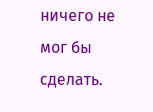ничего не мог бы сделать.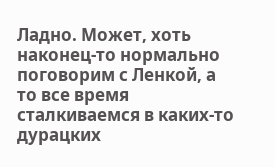Ладно. Может, хоть наконец-то нормально поговорим с Ленкой, а то все время сталкиваемся в каких-то дурацких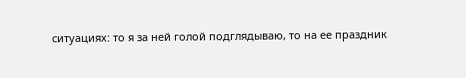ситуациях: то я за ней голой подглядываю, то на ее праздник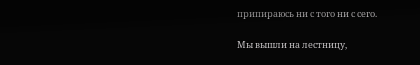припираюсь ни с того ни с сего.

Мы вышли на лестницу,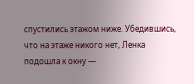спустились этажом ниже. Убедившись, что на этаже никого нет, Ленка подошла к окну —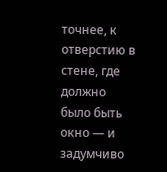точнее, к отверстию в стене, где должно было быть окно — и задумчиво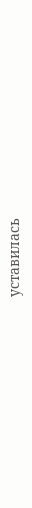уставилась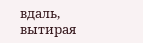вдаль, вытирая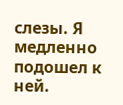слезы. Я медленно подошел к ней.